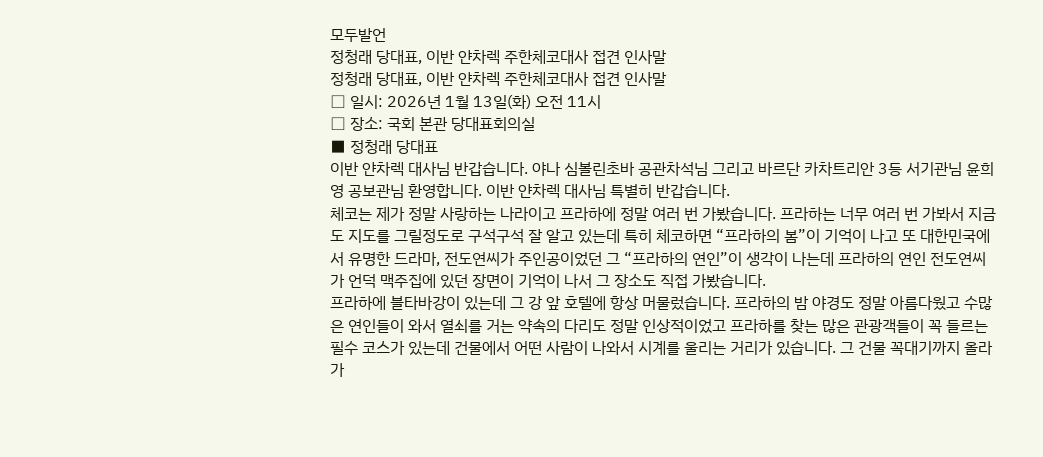모두발언
정청래 당대표, 이반 얀차렉 주한체코대사 접견 인사말
정청래 당대표, 이반 얀차렉 주한체코대사 접견 인사말
□ 일시: 2026년 1월 13일(화) 오전 11시
□ 장소: 국회 본관 당대표회의실
■ 정청래 당대표
이반 얀차렉 대사님 반갑습니다. 야나 심볼린초바 공관차석님 그리고 바르단 카차트리안 3등 서기관님 윤희영 공보관님 환영합니다. 이반 얀차렉 대사님 특별히 반갑습니다.
체코는 제가 정말 사랑하는 나라이고 프라하에 정말 여러 번 가봤습니다. 프라하는 너무 여러 번 가봐서 지금도 지도를 그릴정도로 구석구석 잘 알고 있는데 특히 체코하면 “프라하의 봄”이 기억이 나고 또 대한민국에서 유명한 드라마, 전도연씨가 주인공이었던 그 “프라하의 연인”이 생각이 나는데 프라하의 연인 전도연씨가 언덕 맥주집에 있던 장면이 기억이 나서 그 장소도 직접 가봤습니다.
프라하에 블타바강이 있는데 그 강 앞 호텔에 항상 머물렀습니다. 프라하의 밤 야경도 정말 아름다웠고 수많은 연인들이 와서 열쇠를 거는 약속의 다리도 정말 인상적이었고 프라하를 찾는 많은 관광객들이 꼭 들르는 필수 코스가 있는데 건물에서 어떤 사람이 나와서 시계를 울리는 거리가 있습니다. 그 건물 꼭대기까지 올라가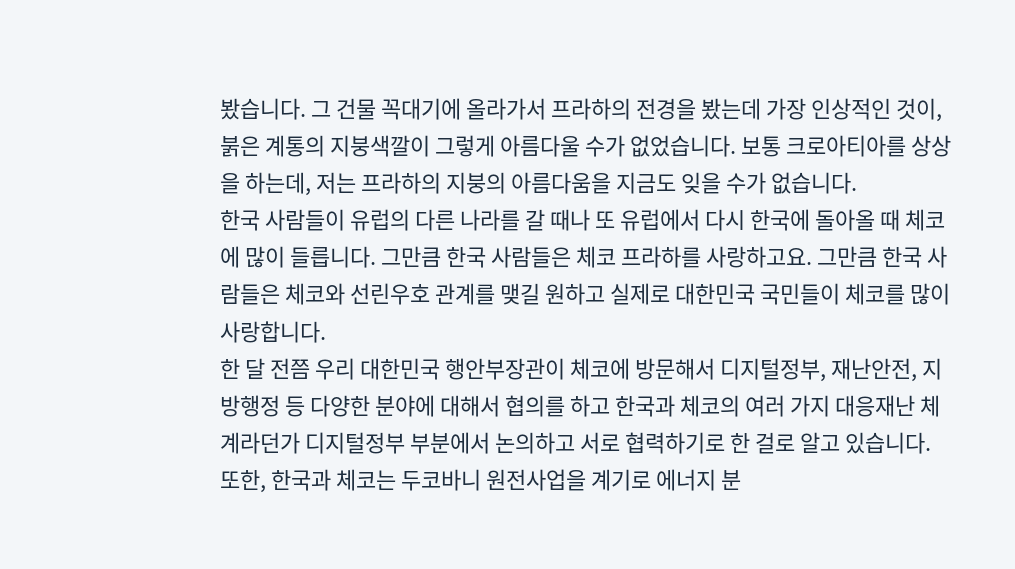봤습니다. 그 건물 꼭대기에 올라가서 프라하의 전경을 봤는데 가장 인상적인 것이, 붉은 계통의 지붕색깔이 그렇게 아름다울 수가 없었습니다. 보통 크로아티아를 상상을 하는데, 저는 프라하의 지붕의 아름다움을 지금도 잊을 수가 없습니다.
한국 사람들이 유럽의 다른 나라를 갈 때나 또 유럽에서 다시 한국에 돌아올 때 체코에 많이 들릅니다. 그만큼 한국 사람들은 체코 프라하를 사랑하고요. 그만큼 한국 사람들은 체코와 선린우호 관계를 맺길 원하고 실제로 대한민국 국민들이 체코를 많이 사랑합니다.
한 달 전쯤 우리 대한민국 행안부장관이 체코에 방문해서 디지털정부, 재난안전, 지방행정 등 다양한 분야에 대해서 협의를 하고 한국과 체코의 여러 가지 대응재난 체계라던가 디지털정부 부분에서 논의하고 서로 협력하기로 한 걸로 알고 있습니다.
또한, 한국과 체코는 두코바니 원전사업을 계기로 에너지 분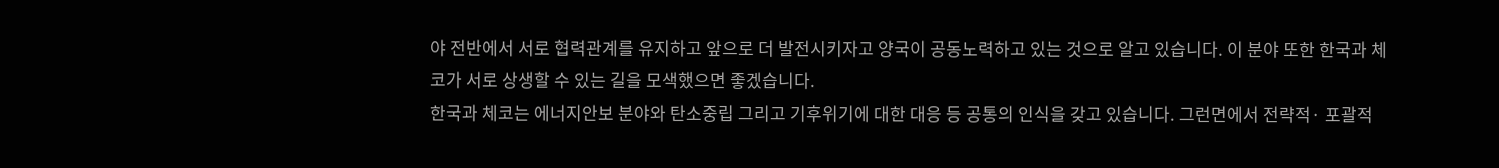야 전반에서 서로 협력관계를 유지하고 앞으로 더 발전시키자고 양국이 공동노력하고 있는 것으로 알고 있습니다. 이 분야 또한 한국과 체코가 서로 상생할 수 있는 길을 모색했으면 좋겠습니다.
한국과 체코는 에너지안보 분야와 탄소중립 그리고 기후위기에 대한 대응 등 공통의 인식을 갖고 있습니다. 그런면에서 전략적· 포괄적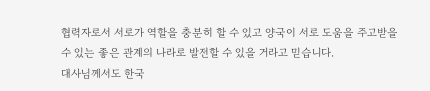협력자로서 서로가 역할을 충분히 할 수 있고 양국이 서로 도움을 주고받을 수 있는 좋은 관계의 나라로 발전할 수 있을 거라고 믿습니다.
대사님께서도 한국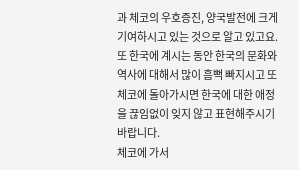과 체코의 우호증진, 양국발전에 크게 기여하시고 있는 것으로 알고 있고요. 또 한국에 계시는 동안 한국의 문화와 역사에 대해서 많이 흠뻑 빠지시고 또 체코에 돌아가시면 한국에 대한 애정을 끊임없이 잊지 않고 표현해주시기 바랍니다.
체코에 가서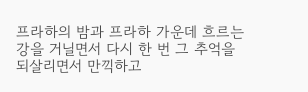프라하의 밤과 프라하 가운데 흐르는 강을 거닐면서 다시 한 번 그 추억을 되살리면서 만끽하고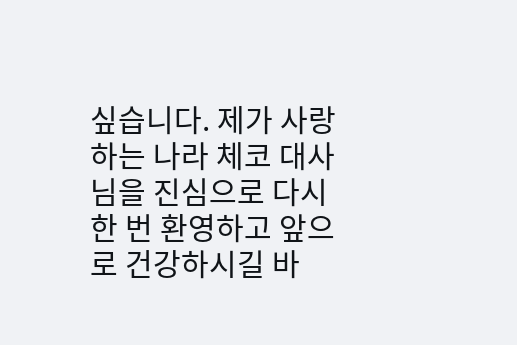싶습니다. 제가 사랑하는 나라 체코 대사님을 진심으로 다시 한 번 환영하고 앞으로 건강하시길 바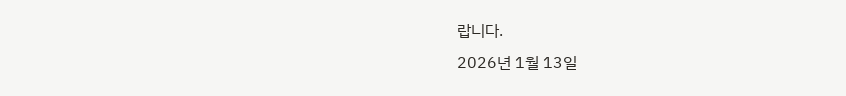랍니다.
2026년 1월 13일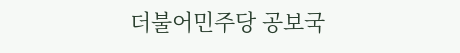더불어민주당 공보국